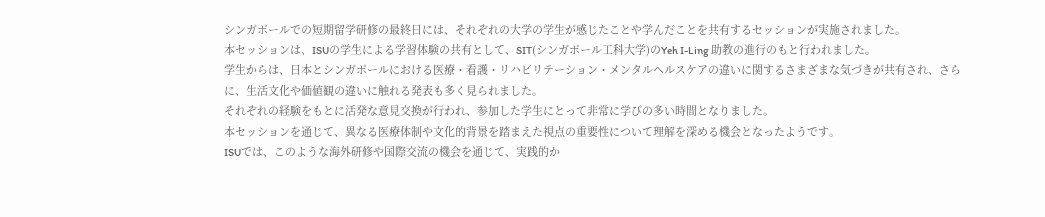シンガポールでの短期留学研修の最終日には、それぞれの大学の学生が感じたことや学んだことを共有するセッションが実施されました。
本セッションは、ISUの学生による学習体験の共有として、SIT(シンガポール工科大学)のYeh I-Ling 助教の進行のもと行われました。
学生からは、日本とシンガポールにおける医療・看護・リハビリテーション・メンタルヘルスケアの違いに関するさまざまな気づきが共有され、さらに、生活文化や価値観の違いに触れる発表も多く見られました。
それぞれの経験をもとに活発な意見交換が行われ、参加した学生にとって非常に学びの多い時間となりました。
本セッションを通じて、異なる医療体制や文化的背景を踏まえた視点の重要性について理解を深める機会となったようです。
ISUでは、このような海外研修や国際交流の機会を通じて、実践的か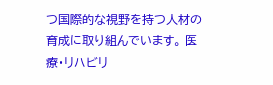つ国際的な視野を持つ人材の育成に取り組んでいます。 医療・リハビリ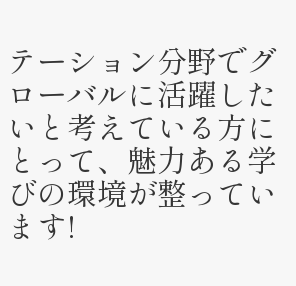テーション分野でグローバルに活躍したいと考えている方にとって、魅力ある学びの環境が整っています!